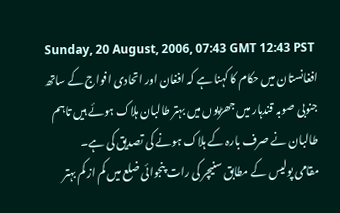Sunday, 20 August, 2006, 07:43 GMT 12:43 PST
افغانستان میں حکام کا کہنا ہے کہ افغان اور اتحادی افواج کے ساتھ جنوبی صوبہ قندہار میں جھڑپوں میں بہتر طالبان ہلاک ہوئے ہیں تاہم طالبان نے صرف بارہ کے ہلاک ہونے کی تصدیق کی ہے۔
مقامی پولیس کے مطابق سنیچر کی رات پنجوائی ضلع میں کم از کم بہتر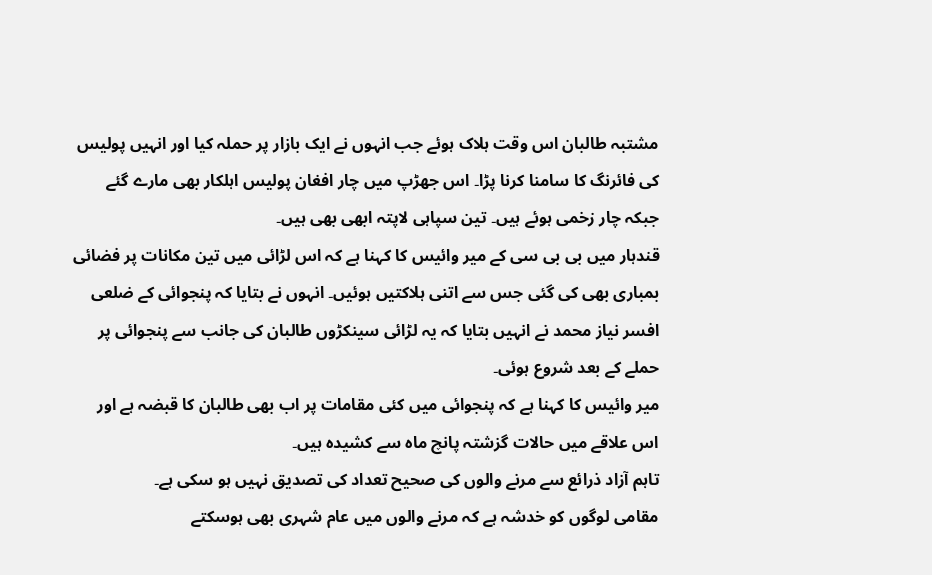مشتبہ طالبان اس وقت ہلاک ہوئے جب انہوں نے ایک بازار پر حملہ کیا اور انہیں پولیس کی فائرنگ کا سامنا کرنا پڑا۔ اس جھڑپ میں چار افغان پولیس اہلکار بھی مارے گئے جبکہ چار زخمی ہوئے ہیں۔ تین سپاہی لاپتہ ابھی بھی ہیں۔
قندہار میں بی بی سی کے میر وائیس کا کہنا ہے کہ اس لڑائی میں تین مکانات پر فضائی بمباری بھی کی گئی جس سے اتنی ہلاکتیں ہوئیں۔ انہوں نے بتایا کہ پنجوائی کے ضلعی افسر نیاز محمد نے انہیں بتایا کہ یہ لڑائی سینکڑوں طالبان کی جانب سے پنجوائی پر حملے کے بعد شروع ہوئی۔
میر وائیس کا کہنا ہے کہ پنجوائی میں کئی مقامات پر اب بھی طالبان کا قبضہ ہے اور اس علاقے میں حالات گزشتہ پانچ ماہ سے کشیدہ ہیں۔
تاہم آزاد ذرائع سے مرنے والوں کی صحیح تعداد کی تصدیق نہیں ہو سکی ہے۔
مقامی لوگوں کو خدشہ ہے کہ مرنے والوں میں عام شہری بھی ہوسکتے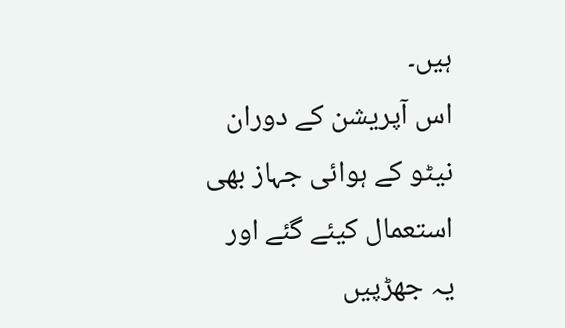ہیں۔
اس آپریشن کے دوران نیٹو کے ہوائی جہاز بھی استعمال کیئے گئے اور یہ جھڑپیں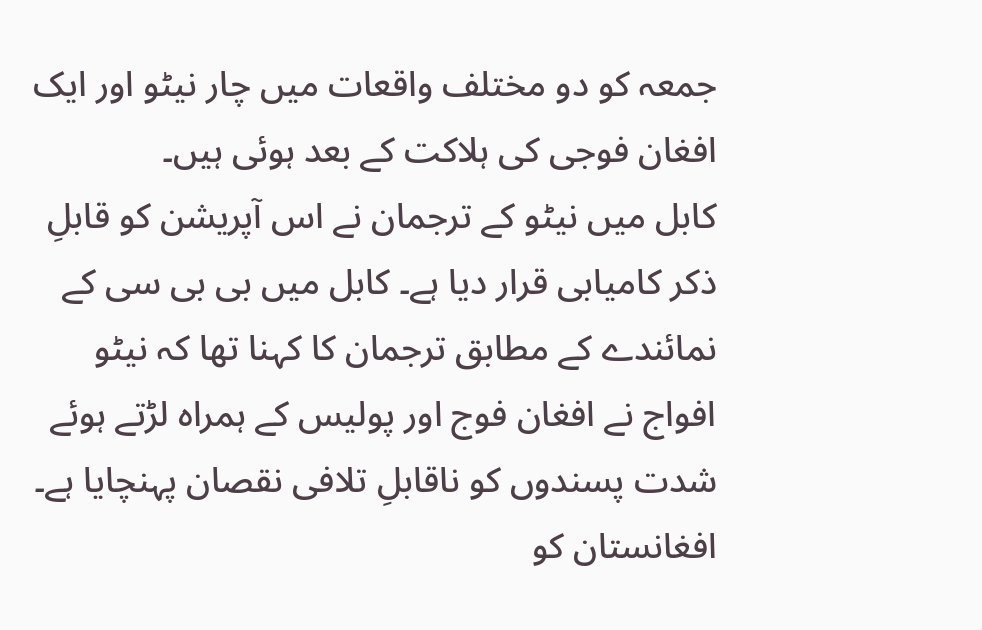جمعہ کو دو مختلف واقعات میں چار نیٹو اور ایک افغان فوجی کی ہلاکت کے بعد ہوئی ہیں۔
کابل میں نیٹو کے ترجمان نے اس آپریشن کو قابلِ ذکر کامیابی قرار دیا ہے۔ کابل میں بی بی سی کے نمائندے کے مطابق ترجمان کا کہنا تھا کہ نیٹو افواج نے افغان فوج اور پولیس کے ہمراہ لڑتے ہوئے شدت پسندوں کو ناقابلِ تلافی نقصان پہنچایا ہے۔
افغانستان کو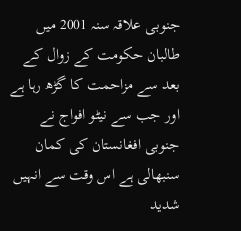جنوبی علاقہ سنہ 2001 میں طالبان حکومت کے زوال کے بعد سے مزاحمت کا گڑھ رہا ہے اور جب سے نیٹو افواج نے جنوبی افغانستان کی کمان سنبھالی ہے اس وقت سے انہیں شدید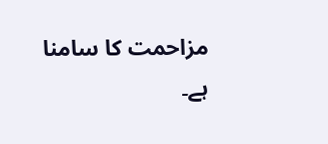مزاحمت کا سامنا ہے۔